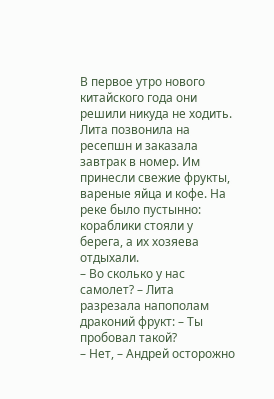В первое утро нового китайского года они решили никуда не ходить. Лита позвонила на ресепшн и заказала завтрак в номер. Им принесли свежие фрукты, вареные яйца и кофе. На реке было пустынно: кораблики стояли у берега, а их хозяева отдыхали.
– Во сколько у нас самолет? – Лита разрезала напополам драконий фрукт: – Ты пробовал такой?
– Нет, – Андрей осторожно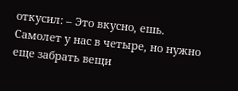откусил: – Это вкусно, ешь. Самолет у нас в четыре, но нужно еще забрать вещи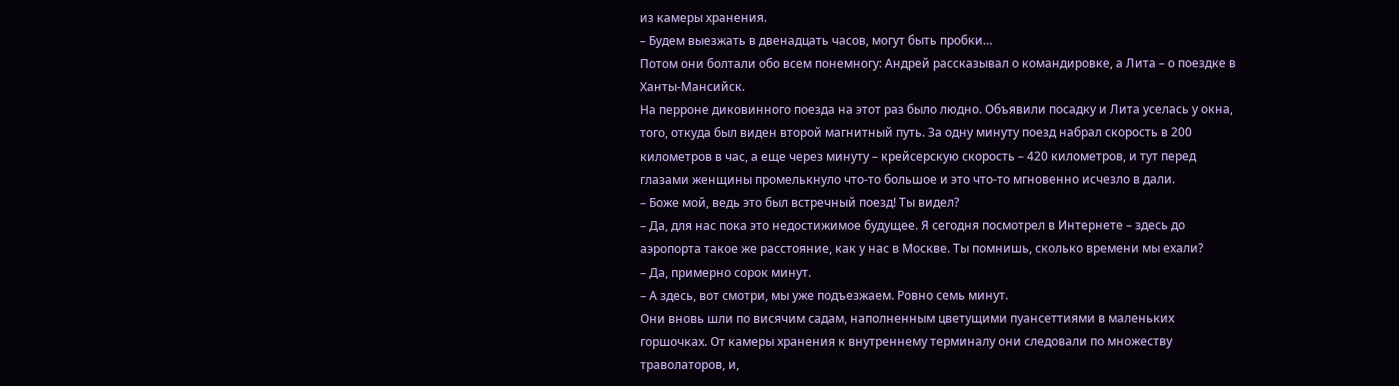из камеры хранения.
– Будем выезжать в двенадцать часов, могут быть пробки…
Потом они болтали обо всем понемногу: Андрей рассказывал о командировке, а Лита – о поездке в Ханты-Мансийск.
На перроне диковинного поезда на этот раз было людно. Объявили посадку и Лита уселась у окна, того, откуда был виден второй магнитный путь. За одну минуту поезд набрал скорость в 200 километров в час, а еще через минуту – крейсерскую скорость – 420 километров, и тут перед глазами женщины промелькнуло что-то большое и это что-то мгновенно исчезло в дали.
– Боже мой, ведь это был встречный поезд! Ты видел?
– Да, для нас пока это недостижимое будущее. Я сегодня посмотрел в Интернете – здесь до аэропорта такое же расстояние, как у нас в Москве. Ты помнишь, сколько времени мы ехали?
– Да, примерно сорок минут.
– А здесь, вот смотри, мы уже подъезжаем. Ровно семь минут.
Они вновь шли по висячим садам, наполненным цветущими пуансеттиями в маленьких горшочках. От камеры хранения к внутреннему терминалу они следовали по множеству траволаторов, и,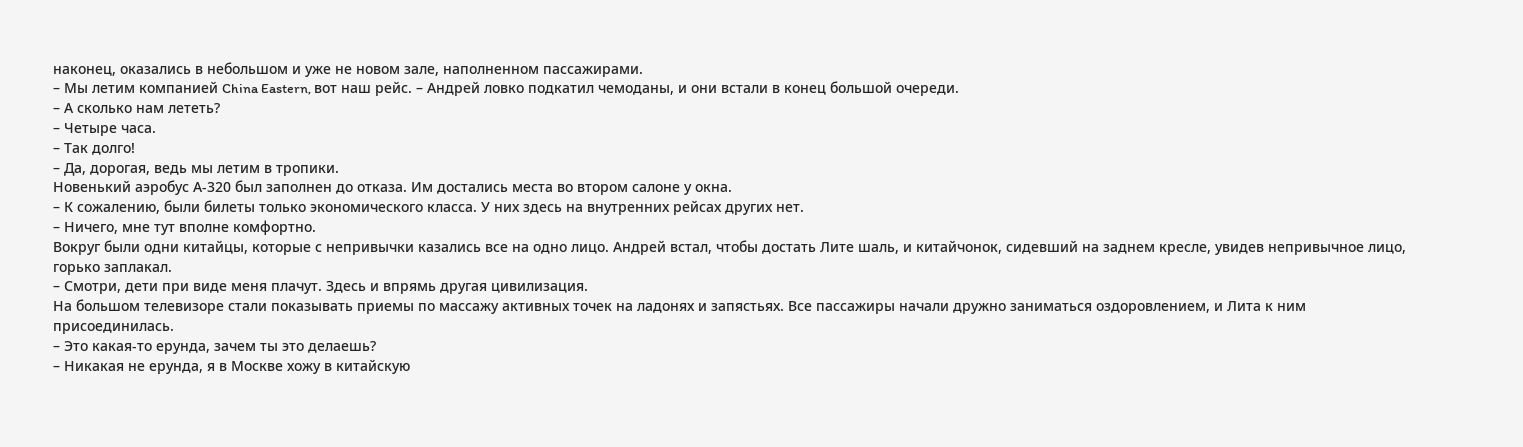наконец, оказались в небольшом и уже не новом зале, наполненном пассажирами.
– Мы летим компанией China Eastern, вот наш рейс. – Андрей ловко подкатил чемоданы, и они встали в конец большой очереди.
– А сколько нам лететь?
– Четыре часа.
– Так долго!
– Да, дорогая, ведь мы летим в тропики.
Новенький аэробус А-320 был заполнен до отказа. Им достались места во втором салоне у окна.
– К сожалению, были билеты только экономического класса. У них здесь на внутренних рейсах других нет.
– Ничего, мне тут вполне комфортно.
Вокруг были одни китайцы, которые с непривычки казались все на одно лицо. Андрей встал, чтобы достать Лите шаль, и китайчонок, сидевший на заднем кресле, увидев непривычное лицо, горько заплакал.
– Смотри, дети при виде меня плачут. Здесь и впрямь другая цивилизация.
На большом телевизоре стали показывать приемы по массажу активных точек на ладонях и запястьях. Все пассажиры начали дружно заниматься оздоровлением, и Лита к ним присоединилась.
– Это какая-то ерунда, зачем ты это делаешь?
– Никакая не ерунда, я в Москве хожу в китайскую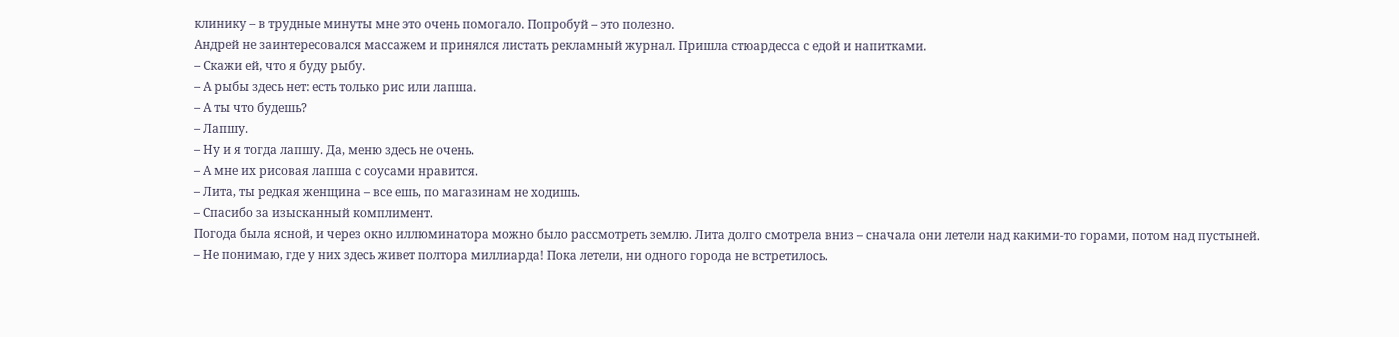клинику – в трудные минуты мне это очень помогало. Попробуй – это полезно.
Андрей не заинтересовался массажем и принялся листать рекламный журнал. Пришла стюардесса с едой и напитками.
– Скажи ей, что я буду рыбу.
– А рыбы здесь нет: есть только рис или лапша.
– А ты что будешь?
– Лапшу.
– Ну и я тогда лапшу. Да, меню здесь не очень.
– А мне их рисовая лапша с соусами нравится.
– Лита, ты редкая женщина – все ешь, по магазинам не ходишь.
– Спасибо за изысканный комплимент.
Погода была ясной, и через окно иллюминатора можно было рассмотреть землю. Лита долго смотрела вниз – сначала они летели над какими-то горами, потом над пустыней.
– Не понимаю, где у них здесь живет полтора миллиарда! Пока летели, ни одного города не встретилось.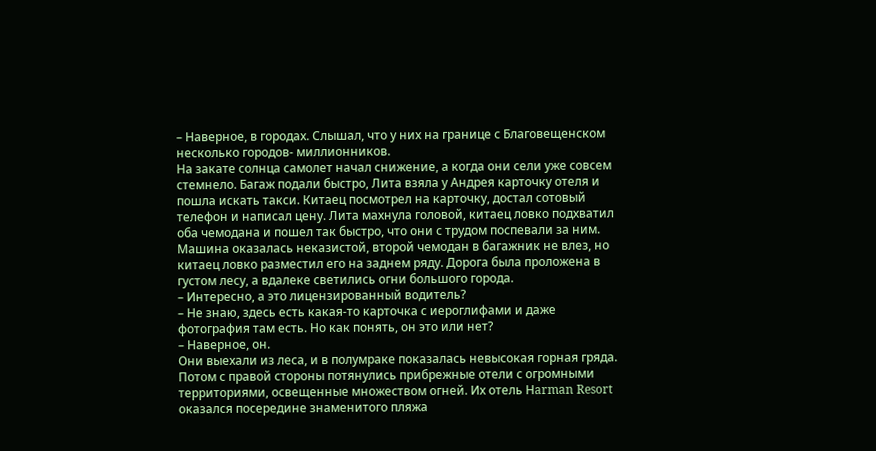– Наверное, в городах. Слышал, что у них на границе с Благовещенском несколько городов- миллионников.
На закате солнца самолет начал снижение, а когда они сели уже совсем стемнело. Багаж подали быстро, Лита взяла у Андрея карточку отеля и пошла искать такси. Китаец посмотрел на карточку, достал сотовый телефон и написал цену. Лита махнула головой, китаец ловко подхватил оба чемодана и пошел так быстро, что они с трудом поспевали за ним.
Машина оказалась неказистой, второй чемодан в багажник не влез, но китаец ловко разместил его на заднем ряду. Дорога была проложена в густом лесу, а вдалеке светились огни большого города.
– Интересно, а это лицензированный водитель?
– Не знаю, здесь есть какая-то карточка с иероглифами и даже фотография там есть. Но как понять, он это или нет?
– Наверное, он.
Они выехали из леса, и в полумраке показалась невысокая горная гряда. Потом с правой стороны потянулись прибрежные отели с огромными территориями, освещенные множеством огней. Их отель Нarman Resort оказался посередине знаменитого пляжа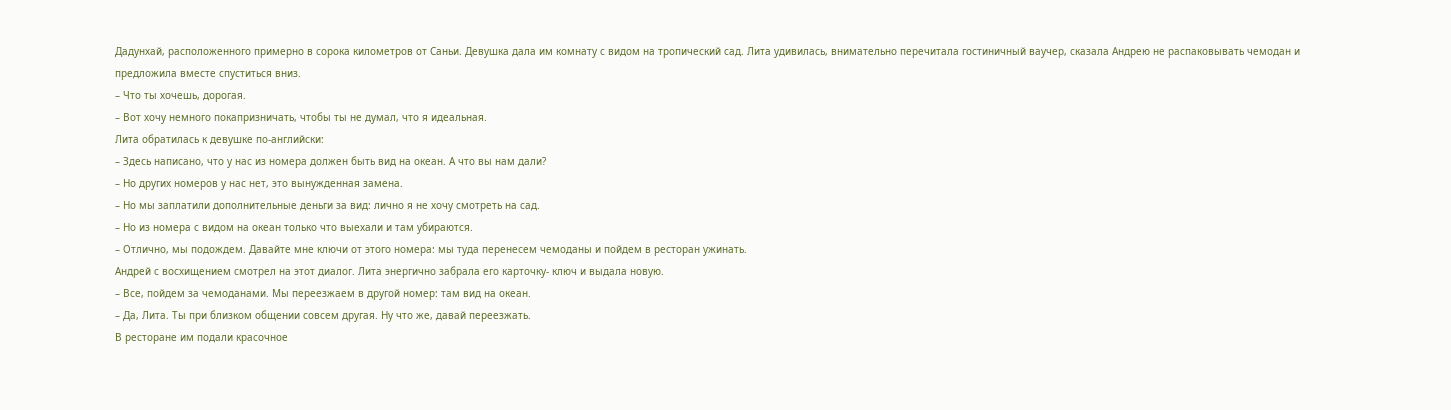Дадунхай, расположенного примерно в сорока километров от Саньи. Девушка дала им комнату с видом на тропический сад. Лита удивилась, внимательно перечитала гостиничный ваучер, сказала Андрею не распаковывать чемодан и предложила вместе спуститься вниз.
– Что ты хочешь, дорогая.
– Вот хочу немного покапризничать, чтобы ты не думал, что я идеальная.
Лита обратилась к девушке по-английски:
– Здесь написано, что у нас из номера должен быть вид на океан. А что вы нам дали?
– Но других номеров у нас нет, это вынужденная замена.
– Но мы заплатили дополнительные деньги за вид: лично я не хочу смотреть на сад.
– Но из номера с видом на океан только что выехали и там убираются.
– Отлично, мы подождем. Давайте мне ключи от этого номера: мы туда перенесем чемоданы и пойдем в ресторан ужинать.
Андрей с восхищением смотрел на этот диалог. Лита энергично забрала его карточку- ключ и выдала новую.
– Все, пойдем за чемоданами. Мы переезжаем в другой номер: там вид на океан.
– Да, Лита. Ты при близком общении совсем другая. Ну что же, давай переезжать.
В ресторане им подали красочное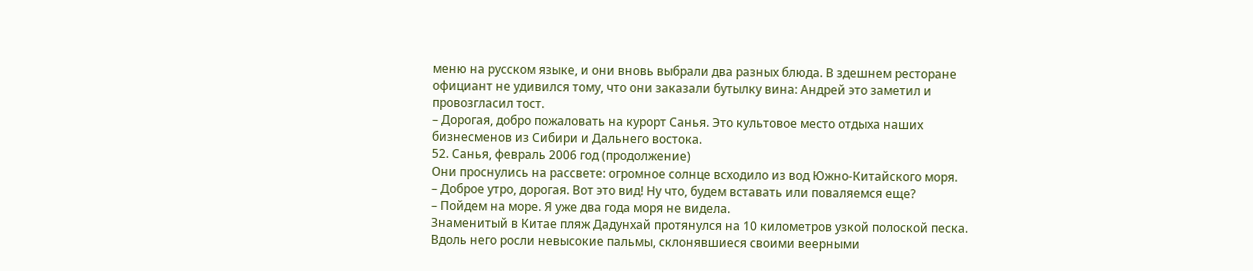меню на русском языке, и они вновь выбрали два разных блюда. В здешнем ресторане официант не удивился тому, что они заказали бутылку вина: Андрей это заметил и провозгласил тост.
– Дорогая, добро пожаловать на курорт Санья. Это культовое место отдыха наших бизнесменов из Сибири и Дальнего востока.
52. Санья, февраль 2006 год (продолжение)
Они проснулись на рассвете: огромное солнце всходило из вод Южно-Китайского моря.
– Доброе утро, дорогая. Вот это вид! Ну что, будем вставать или поваляемся еще?
– Пойдем на море. Я уже два года моря не видела.
Знаменитый в Китае пляж Дадунхай протянулся на 10 километров узкой полоской песка. Вдоль него росли невысокие пальмы, склонявшиеся своими веерными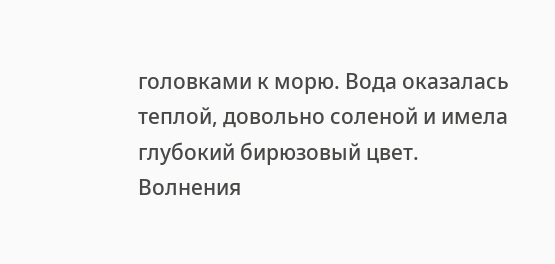головками к морю. Вода оказалась теплой, довольно соленой и имела глубокий бирюзовый цвет. Волнения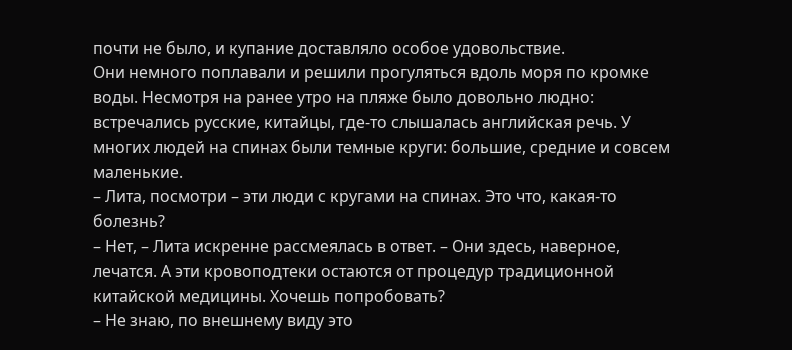почти не было, и купание доставляло особое удовольствие.
Они немного поплавали и решили прогуляться вдоль моря по кромке воды. Несмотря на ранее утро на пляже было довольно людно: встречались русские, китайцы, где-то слышалась английская речь. У многих людей на спинах были темные круги: большие, средние и совсем маленькие.
– Лита, посмотри – эти люди с кругами на спинах. Это что, какая-то болезнь?
– Нет, – Лита искренне рассмеялась в ответ. – Они здесь, наверное, лечатся. А эти кровоподтеки остаются от процедур традиционной китайской медицины. Хочешь попробовать?
– Не знаю, по внешнему виду это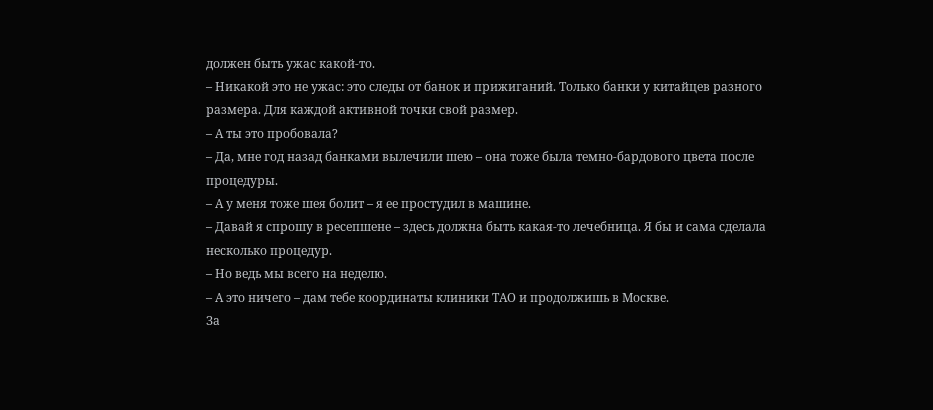должен быть ужас какой-то.
– Никакой это не ужас: это следы от банок и прижиганий. Только банки у китайцев разного размера. Для каждой активной точки свой размер.
– А ты это пробовала?
– Да, мне год назад банками вылечили шею – она тоже была темно-бардового цвета после процедуры.
– А у меня тоже шея болит – я ее простудил в машине.
– Давай я спрошу в ресепшене – здесь должна быть какая-то лечебница. Я бы и сама сделала несколько процедур.
– Но ведь мы всего на неделю.
– А это ничего – дам тебе координаты клиники ТАО и продолжишь в Москве.
За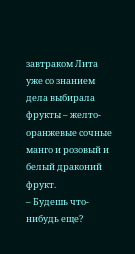завтраком Лита уже со знанием дела выбирала фрукты – желто-оранжевые сочные манго и розовый и белый драконий фрукт.
– Будешь что-нибудь еще?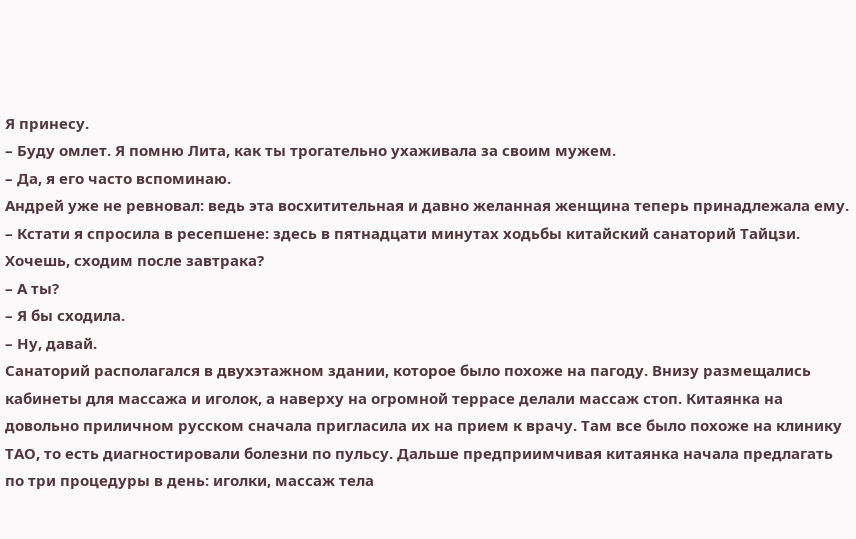Я принесу.
– Буду омлет. Я помню Лита, как ты трогательно ухаживала за своим мужем.
– Да, я его часто вспоминаю.
Андрей уже не ревновал: ведь эта восхитительная и давно желанная женщина теперь принадлежала ему.
– Кстати я спросила в ресепшене: здесь в пятнадцати минутах ходьбы китайский санаторий Тайцзи. Хочешь, сходим после завтрака?
– А ты?
– Я бы сходила.
– Ну, давай.
Санаторий располагался в двухэтажном здании, которое было похоже на пагоду. Внизу размещались кабинеты для массажа и иголок, а наверху на огромной террасе делали массаж стоп. Китаянка на довольно приличном русском сначала пригласила их на прием к врачу. Там все было похоже на клинику ТАО, то есть диагностировали болезни по пульсу. Дальше предприимчивая китаянка начала предлагать по три процедуры в день: иголки, массаж тела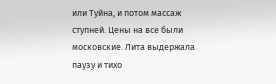или Туйна, и потом массаж ступней. Цены на все были московские. Лита выдержала паузу и тихо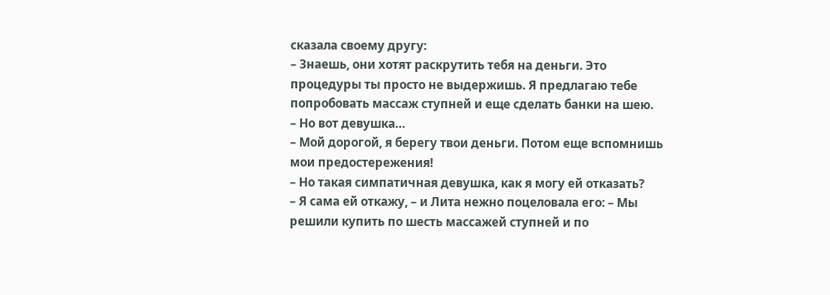сказала своему другу:
– Знаешь, они хотят раскрутить тебя на деньги. Это процедуры ты просто не выдержишь. Я предлагаю тебе попробовать массаж ступней и еще сделать банки на шею.
– Но вот девушка…
– Мой дорогой, я берегу твои деньги. Потом еще вспомнишь мои предостережения!
– Но такая симпатичная девушка, как я могу ей отказать?
– Я сама ей откажу, – и Лита нежно поцеловала его: – Мы решили купить по шесть массажей ступней и по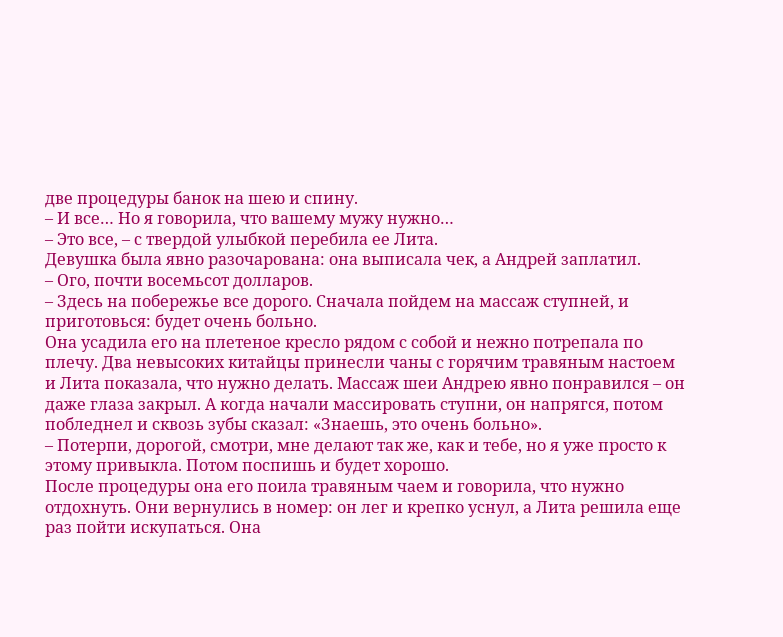две процедуры банок на шею и спину.
– И все… Но я говорила, что вашему мужу нужно…
– Это все, – с твердой улыбкой перебила ее Лита.
Девушка была явно разочарована: она выписала чек, а Андрей заплатил.
– Ого, почти восемьсот долларов.
– Здесь на побережье все дорого. Сначала пойдем на массаж ступней, и приготовься: будет очень больно.
Она усадила его на плетеное кресло рядом с собой и нежно потрепала по плечу. Два невысоких китайцы принесли чаны с горячим травяным настоем и Лита показала, что нужно делать. Массаж шеи Андрею явно понравился – он даже глаза закрыл. А когда начали массировать ступни, он напрягся, потом побледнел и сквозь зубы сказал: «Знаешь, это очень больно».
– Потерпи, дорогой, смотри, мне делают так же, как и тебе, но я уже просто к этому привыкла. Потом поспишь и будет хорошо.
После процедуры она его поила травяным чаем и говорила, что нужно отдохнуть. Они вернулись в номер: он лег и крепко уснул, а Лита решила еще раз пойти искупаться. Она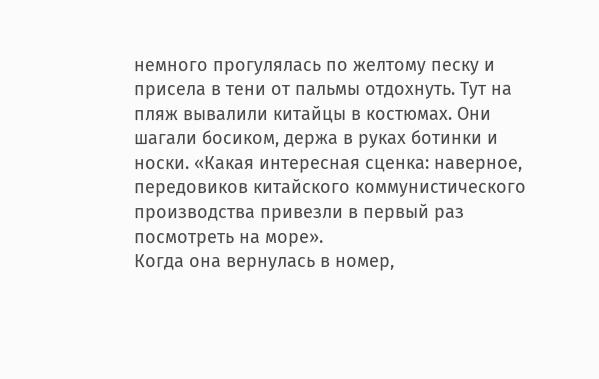немного прогулялась по желтому песку и присела в тени от пальмы отдохнуть. Тут на пляж вывалили китайцы в костюмах. Они шагали босиком, держа в руках ботинки и носки. «Какая интересная сценка: наверное, передовиков китайского коммунистического производства привезли в первый раз посмотреть на море».
Когда она вернулась в номер,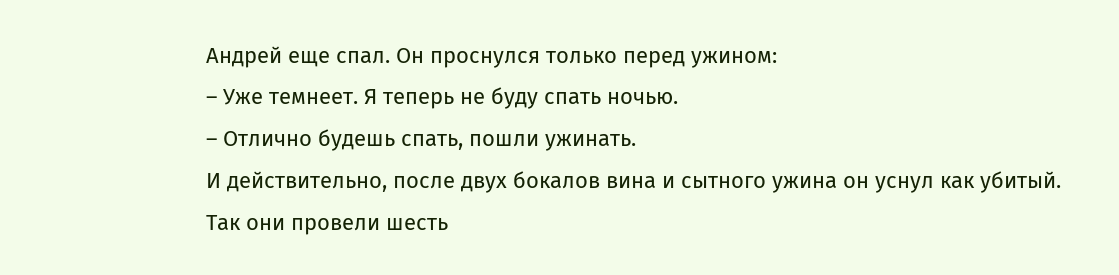Андрей еще спал. Он проснулся только перед ужином:
– Уже темнеет. Я теперь не буду спать ночью.
– Отлично будешь спать, пошли ужинать.
И действительно, после двух бокалов вина и сытного ужина он уснул как убитый.
Так они провели шесть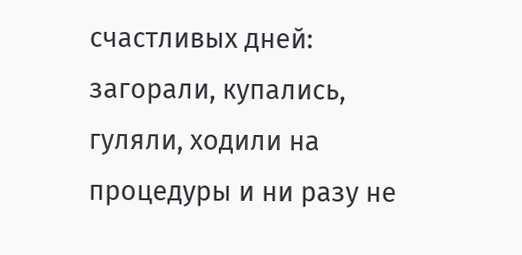счастливых дней: загорали, купались, гуляли, ходили на процедуры и ни разу не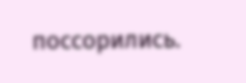поссорились.